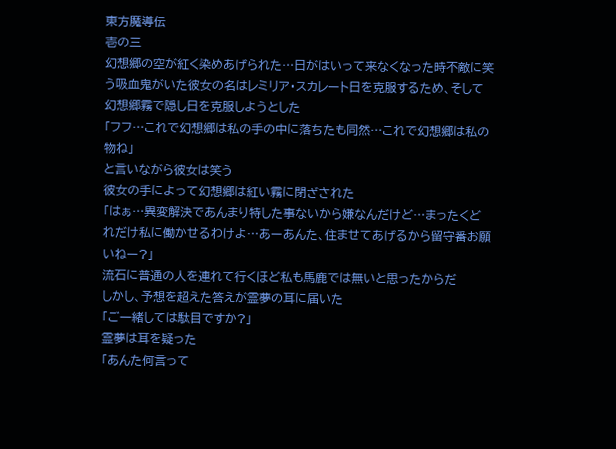東方魔導伝
壱の三
幻想郷の空が紅く染めあげられた…日がはいって来なくなった時不敵に笑う吸血鬼がいた彼女の名はレミリア・スカレート日を克服するため、そして幻想郷霧で隠し日を克服しようとした
「フフ…これで幻想郷は私の手の中に落ちたも同然…これで幻想郷は私の物ね」
と言いながら彼女は笑う
彼女の手によって幻想郷は紅い霧に閉ざされた
「はぁ…異変解決であんまり特した事ないから嫌なんだけど…まったくどれだけ私に働かせるわけよ…あーあんた、住ませてあげるから留守番お願いねー?」
流石に普通の人を連れて行くほど私も馬鹿では無いと思ったからだ
しかし、予想を超えた答えが霊夢の耳に届いた
「ご一緒しては駄目ですか?」
霊夢は耳を疑った
「あんた何言って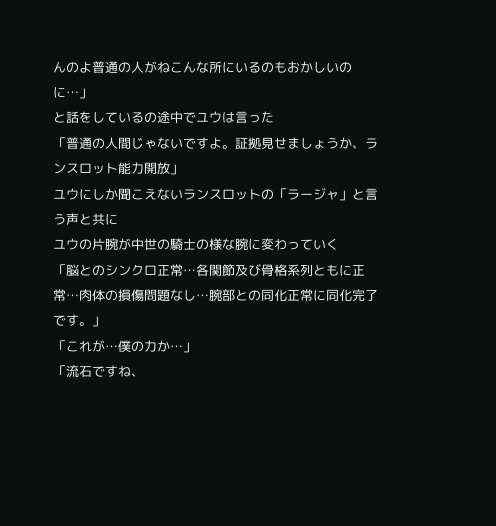んのよ普通の人がねこんな所にいるのもおかしいのに…」
と話をしているの途中でユウは言った
「普通の人間じゃないですよ。証拠見せましょうか、ランスロット能力開放」
ユウにしか聞こえないランスロットの「ラージャ」と言う声と共に
ユウの片腕が中世の騎士の様な腕に変わっていく
「脳とのシンクロ正常…各関節及び骨格系列ともに正常…肉体の損傷問題なし…腕部との同化正常に同化完了です。」
「これが…僕の力か…」
「流石ですね、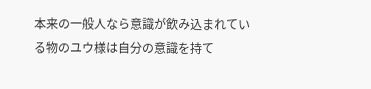本来の一般人なら意識が飲み込まれている物のユウ様は自分の意識を持て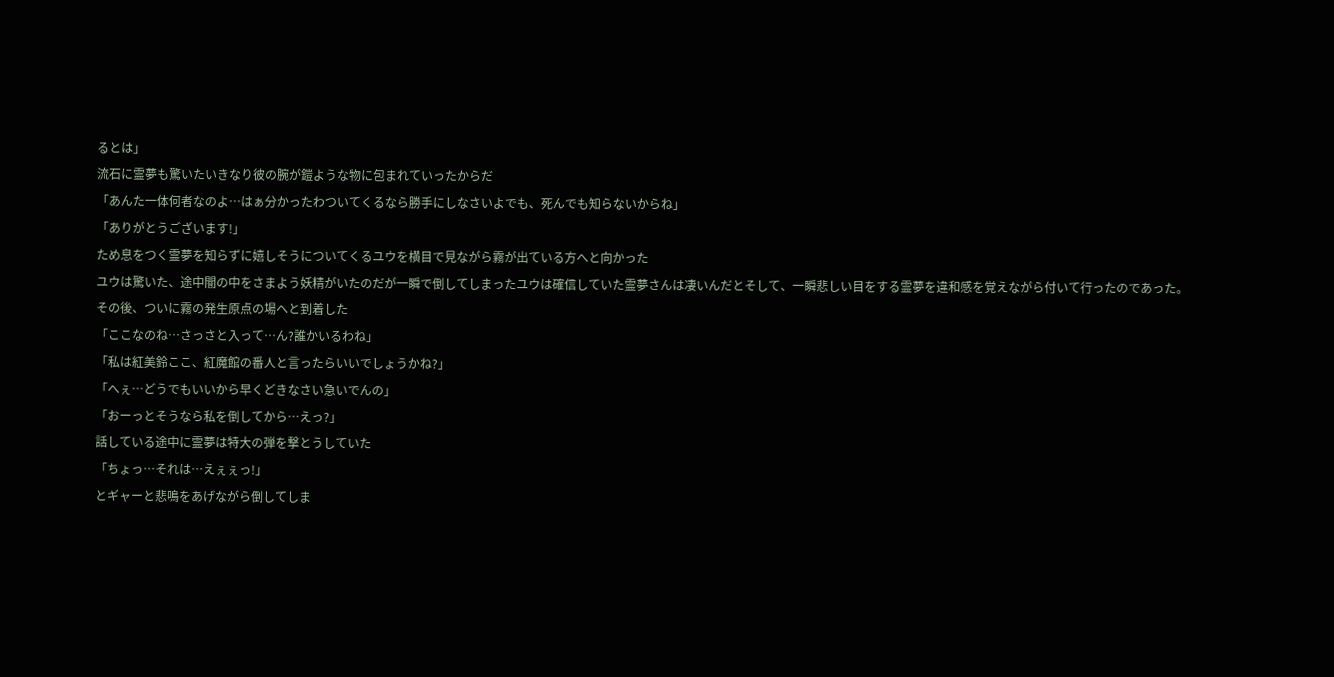るとは」
流石に霊夢も驚いたいきなり彼の腕が鎧ような物に包まれていったからだ
「あんた一体何者なのよ…はぁ分かったわついてくるなら勝手にしなさいよでも、死んでも知らないからね」
「ありがとうございます!」
ため息をつく霊夢を知らずに嬉しそうについてくるユウを横目で見ながら霧が出ている方へと向かった
ユウは驚いた、途中闇の中をさまよう妖精がいたのだが一瞬で倒してしまったユウは確信していた霊夢さんは凄いんだとそして、一瞬悲しい目をする霊夢を違和感を覚えながら付いて行ったのであった。
その後、ついに霧の発生原点の場へと到着した
「ここなのね…さっさと入って…ん?誰かいるわね」
「私は紅美鈴ここ、紅魔館の番人と言ったらいいでしょうかね?」
「へぇ…どうでもいいから早くどきなさい急いでんの」
「おーっとそうなら私を倒してから…えっ?」
話している途中に霊夢は特大の弾を撃とうしていた
「ちょっ…それは…えぇぇっ!」
とギャーと悲鳴をあげながら倒してしま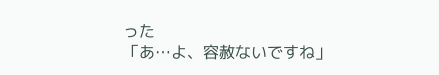った
「あ…よ、容赦ないですね」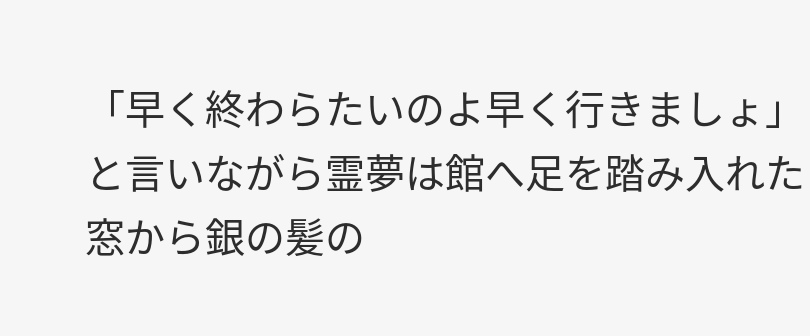「早く終わらたいのよ早く行きましょ」
と言いながら霊夢は館へ足を踏み入れた
窓から銀の髪の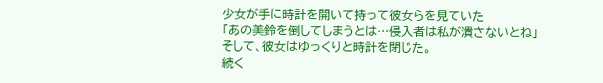少女が手に時計を開いて持って彼女らを見ていた
「あの美鈴を倒してしまうとは…侵入者は私が潰さないとね」
そして、彼女はゆっくりと時計を閉じた。
続く